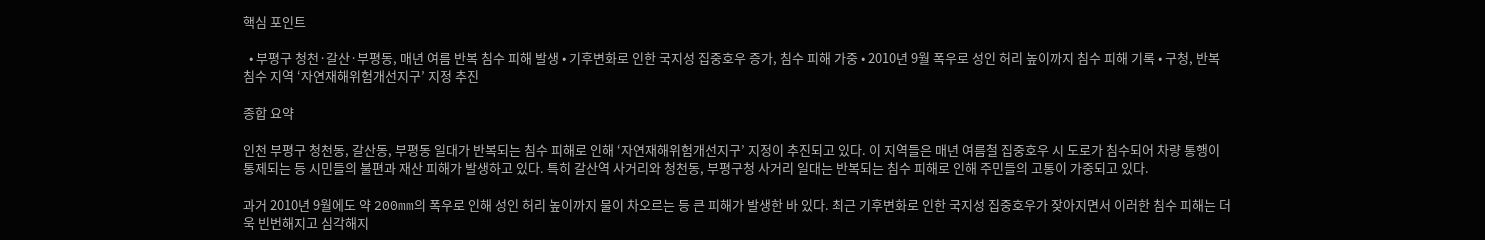핵심 포인트

  • 부평구 청천·갈산·부평동, 매년 여름 반복 침수 피해 발생 • 기후변화로 인한 국지성 집중호우 증가, 침수 피해 가중 • 2010년 9월 폭우로 성인 허리 높이까지 침수 피해 기록 • 구청, 반복 침수 지역 ‘자연재해위험개선지구’ 지정 추진

종합 요약

인천 부평구 청천동, 갈산동, 부평동 일대가 반복되는 침수 피해로 인해 ‘자연재해위험개선지구’ 지정이 추진되고 있다. 이 지역들은 매년 여름철 집중호우 시 도로가 침수되어 차량 통행이 통제되는 등 시민들의 불편과 재산 피해가 발생하고 있다. 특히 갈산역 사거리와 청천동, 부평구청 사거리 일대는 반복되는 침수 피해로 인해 주민들의 고통이 가중되고 있다.

과거 2010년 9월에도 약 200mm의 폭우로 인해 성인 허리 높이까지 물이 차오르는 등 큰 피해가 발생한 바 있다. 최근 기후변화로 인한 국지성 집중호우가 잦아지면서 이러한 침수 피해는 더욱 빈번해지고 심각해지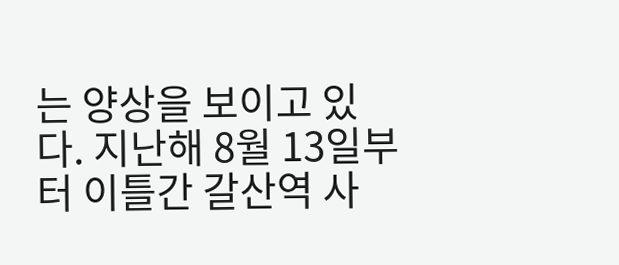는 양상을 보이고 있다. 지난해 8월 13일부터 이틀간 갈산역 사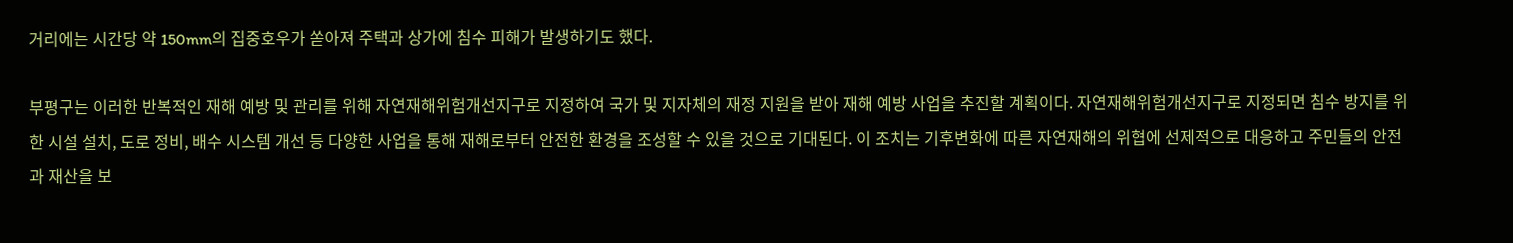거리에는 시간당 약 150mm의 집중호우가 쏟아져 주택과 상가에 침수 피해가 발생하기도 했다.

부평구는 이러한 반복적인 재해 예방 및 관리를 위해 자연재해위험개선지구로 지정하여 국가 및 지자체의 재정 지원을 받아 재해 예방 사업을 추진할 계획이다. 자연재해위험개선지구로 지정되면 침수 방지를 위한 시설 설치, 도로 정비, 배수 시스템 개선 등 다양한 사업을 통해 재해로부터 안전한 환경을 조성할 수 있을 것으로 기대된다. 이 조치는 기후변화에 따른 자연재해의 위협에 선제적으로 대응하고 주민들의 안전과 재산을 보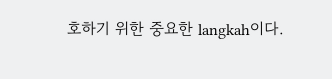호하기 위한 중요한 langkah이다.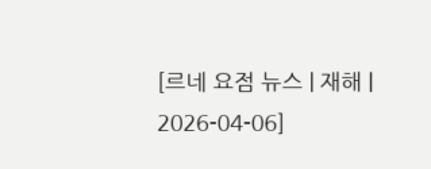[르네 요점 뉴스 | 재해 | 2026-04-06]